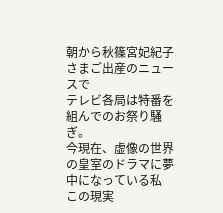朝から秋篠宮妃紀子さまご出産のニュースで
テレビ各局は特番を組んでのお祭り騒ぎ。
今現在、虚像の世界の皇室のドラマに夢中になっている私
この現実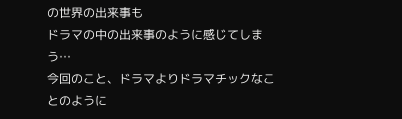の世界の出来事も
ドラマの中の出来事のように感じてしまう…
今回のこと、ドラマよりドラマチックなことのように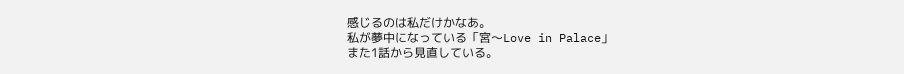感じるのは私だけかなあ。
私が夢中になっている「宮〜Love in Palace」
また1話から見直している。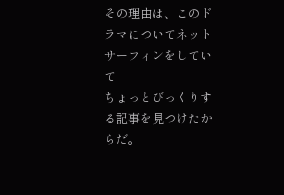その理由は、このドラマについてネットサーフィンをしていて
ちょっとびっくりする記事を見つけたからだ。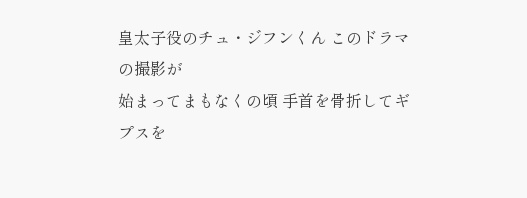皇太子役のチュ・ジフンくん このドラマの撮影が
始まってまもなくの頃 手首を骨折してギプスを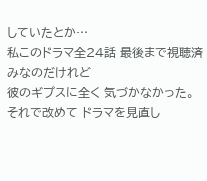していたとか…
私このドラマ全24話 最後まで視聴済みなのだけれど
彼のギプスに全く 気づかなかった。
それで改めて ドラマを見直し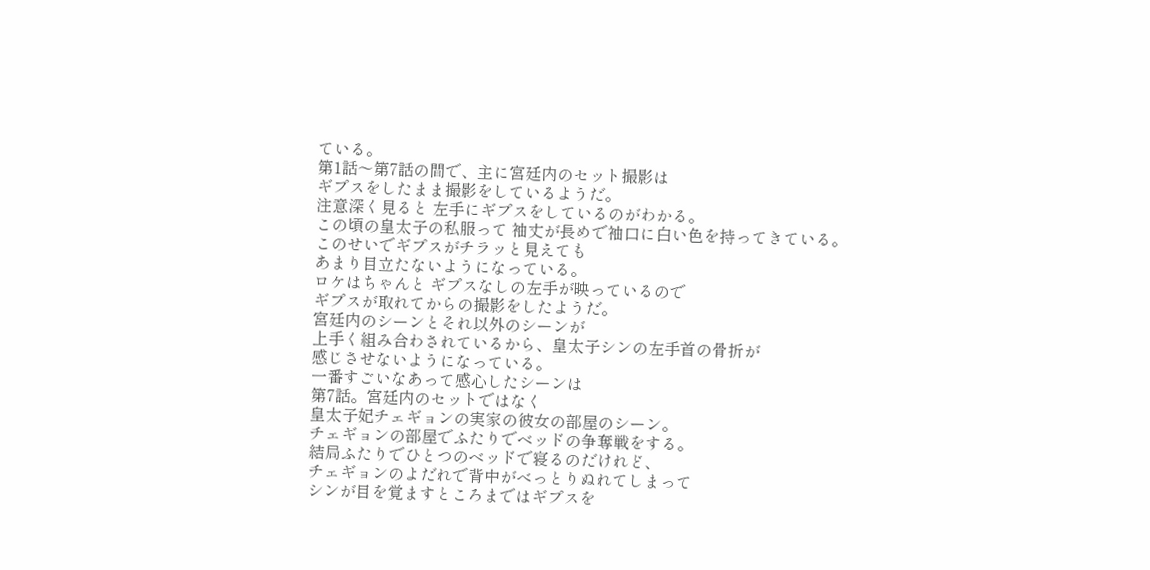ている。
第1話〜第7話の間で、主に宮廷内のセット撮影は
ギプスをしたまま撮影をしているようだ。
注意深く見ると 左手にギプスをしているのがわかる。
この頃の皇太子の私服って 袖丈が長めで袖口に白い色を持ってきている。
このせいでギプスがチラッと見えても
あまり目立たないようになっている。
ロケはちゃんと ギプスなしの左手が映っているので
ギプスが取れてからの撮影をしたようだ。
宮廷内のシーンとそれ以外のシーンが
上手く組み合わされているから、皇太子シンの左手首の骨折が
感じさせないようになっている。
一番すごいなあって感心したシーンは
第7話。宮廷内のセットではなく
皇太子妃チェギョンの実家の彼女の部屋のシーン。
チェギョンの部屋でふたりでベッドの争奪戦をする。
結局ふたりでひとつのベッドで寝るのだけれど、
チェギョンのよだれで背中がべっとりぬれてしまって
シンが目を覚ますところまではギプスを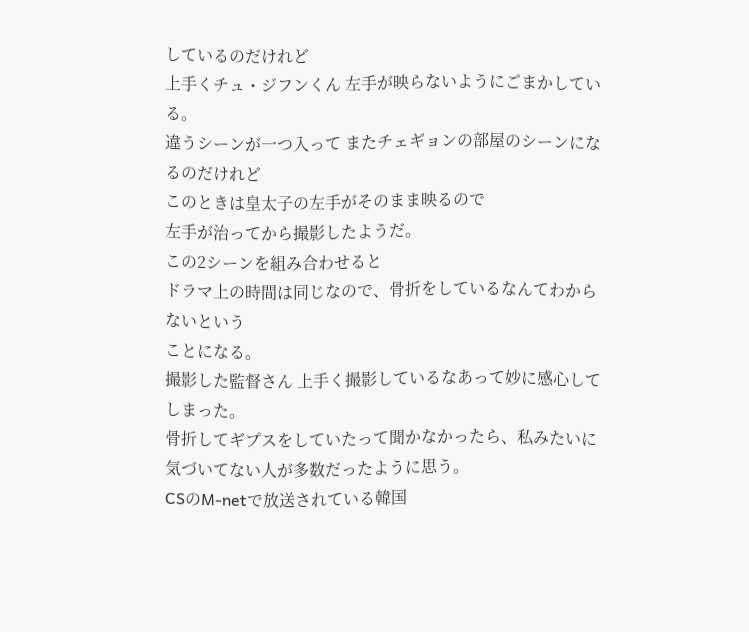しているのだけれど
上手くチュ・ジフンくん 左手が映らないようにごまかしている。
違うシーンが一つ入って またチェギョンの部屋のシーンになるのだけれど
このときは皇太子の左手がそのまま映るので
左手が治ってから撮影したようだ。
この2シーンを組み合わせると
ドラマ上の時間は同じなので、骨折をしているなんてわからないという
ことになる。
撮影した監督さん 上手く撮影しているなあって妙に感心してしまった。
骨折してギプスをしていたって聞かなかったら、私みたいに
気づいてない人が多数だったように思う。
CSのM-netで放送されている韓国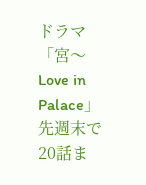ドラマ「宮〜Love in Palace」
先週末で20話ま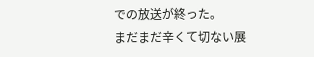での放送が終った。
まだまだ辛くて切ない展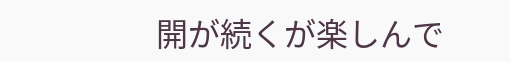開が続くが楽しんで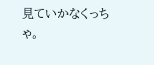見ていかなくっちゃ。